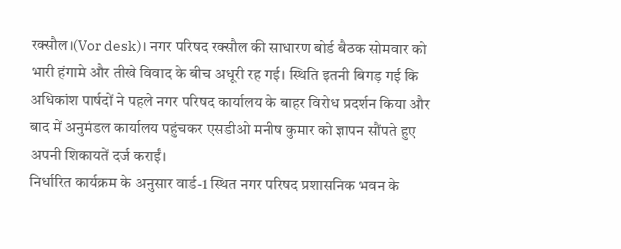रक्सौल।(Vor desk)। नगर परिषद रक्सौल की साधारण बोर्ड बैठक सोमवार को भारी हंगामे और तीखे विवाद के बीच अधूरी रह गई। स्थिति इतनी बिगड़ गई कि अधिकांश पार्षदों ने पहले नगर परिषद कार्यालय के बाहर विरोध प्रदर्शन किया और बाद में अनुमंडल कार्यालय पहुंचकर एसडीओ मनीष कुमार को ज्ञापन सौंपते हुए अपनी शिकायतें दर्ज कराईं।
निर्धारित कार्यक्रम के अनुसार वार्ड-1 स्थित नगर परिषद प्रशासनिक भवन के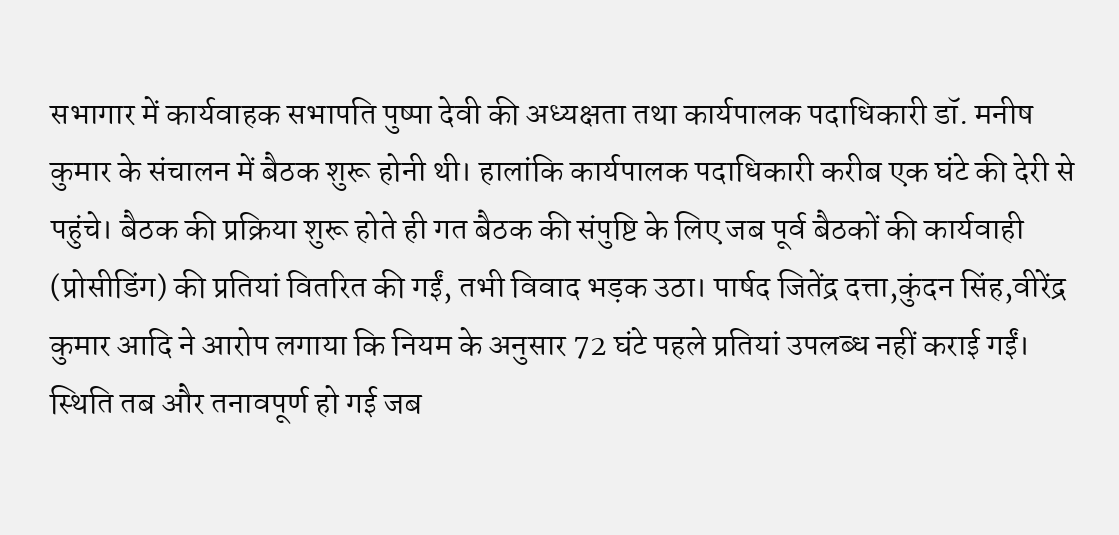सभागार में कार्यवाहक सभापति पुष्पा देवी की अध्यक्षता तथा कार्यपालक पदाधिकारी डॉ. मनीष कुमार के संचालन में बैठक शुरू होनी थी। हालांकि कार्यपालक पदाधिकारी करीब एक घंटे की देरी से पहुंचे। बैठक की प्रक्रिया शुरू होते ही गत बैठक की संपुष्टि के लिए जब पूर्व बैठकों की कार्यवाही (प्रोसीडिंग) की प्रतियां वितरित की गईं, तभी विवाद भड़क उठा। पार्षद जितेंद्र दत्ता,कुंदन सिंह,वीरेंद्र कुमार आदि ने आरोप लगाया कि नियम के अनुसार 72 घंटे पहले प्रतियां उपलब्ध नहीं कराई गईं।
स्थिति तब और तनावपूर्ण हो गई जब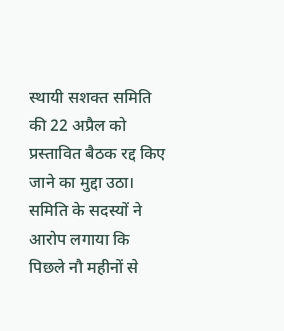स्थायी सशक्त समिति की 22 अप्रैल को प्रस्तावित बैठक रद्द किए जाने का मुद्दा उठा। समिति के सदस्यों ने आरोप लगाया कि पिछले नौ महीनों से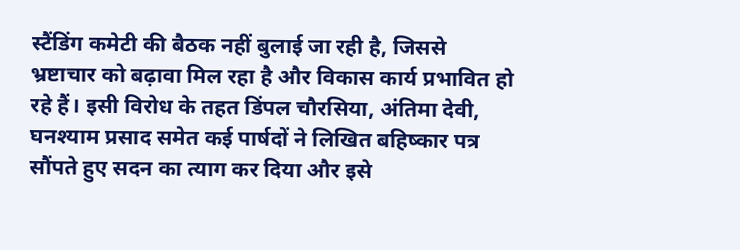स्टैंडिंग कमेटी की बैठक नहीं बुलाई जा रही है, जिससे भ्रष्टाचार को बढ़ावा मिल रहा है और विकास कार्य प्रभावित हो रहे हैं। इसी विरोध के तहत डिंपल चौरसिया, अंतिमा देवी, घनश्याम प्रसाद समेत कई पार्षदों ने लिखित बहिष्कार पत्र सौंपते हुए सदन का त्याग कर दिया और इसे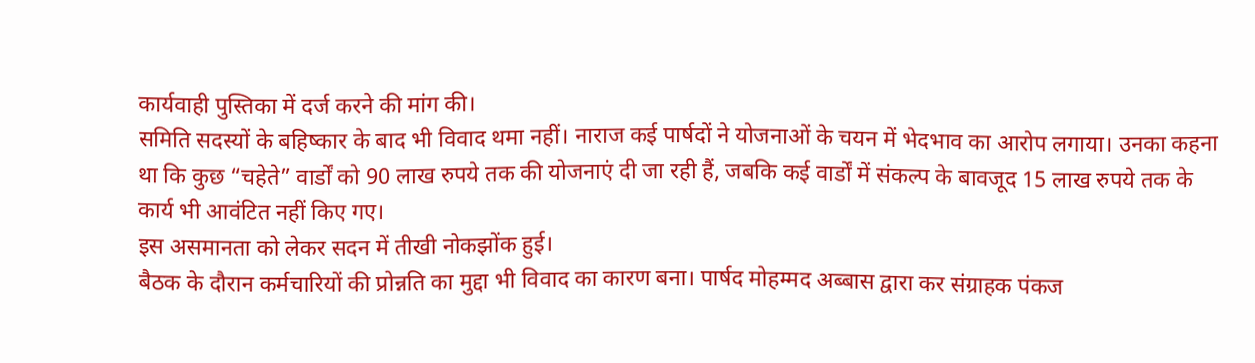कार्यवाही पुस्तिका में दर्ज करने की मांग की।
समिति सदस्यों के बहिष्कार के बाद भी विवाद थमा नहीं। नाराज कई पार्षदों ने योजनाओं के चयन में भेदभाव का आरोप लगाया। उनका कहना था कि कुछ “चहेते” वार्डों को 90 लाख रुपये तक की योजनाएं दी जा रही हैं, जबकि कई वार्डों में संकल्प के बावजूद 15 लाख रुपये तक के कार्य भी आवंटित नहीं किए गए।
इस असमानता को लेकर सदन में तीखी नोकझोंक हुई।
बैठक के दौरान कर्मचारियों की प्रोन्नति का मुद्दा भी विवाद का कारण बना। पार्षद मोहम्मद अब्बास द्वारा कर संग्राहक पंकज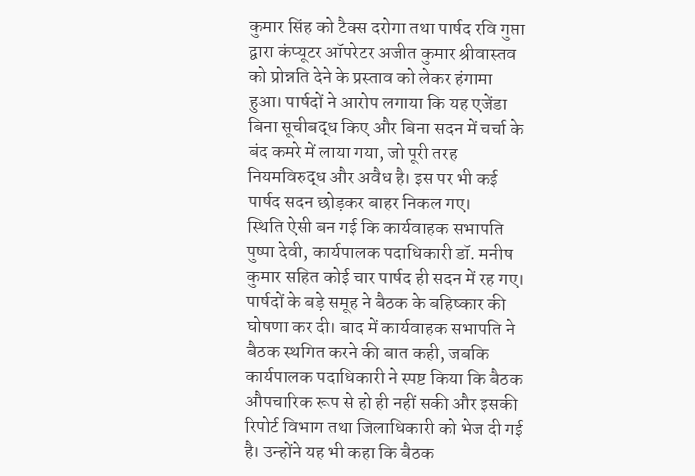कुमार सिंह को टैक्स दरोगा तथा पार्षद रवि गुप्ता द्वारा कंप्यूटर ऑपरेटर अजीत कुमार श्रीवास्तव को प्रोन्नति देने के प्रस्ताव को लेकर हंगामा हुआ। पार्षदों ने आरोप लगाया कि यह एजेंडा बिना सूचीबद्ध किए और बिना सदन में चर्चा के बंद कमरे में लाया गया, जो पूरी तरह नियमविरुद्ध और अवैध है। इस पर भी कई पार्षद सदन छोड़कर बाहर निकल गए।
स्थिति ऐसी बन गई कि कार्यवाहक सभापति पुष्पा देवी, कार्यपालक पदाधिकारी डॉ. मनीष कुमार सहित कोई चार पार्षद ही सदन में रह गए। पार्षदों के बड़े समूह ने बैठक के बहिष्कार की घोषणा कर दी। बाद में कार्यवाहक सभापति ने बैठक स्थगित करने की बात कही, जबकि कार्यपालक पदाधिकारी ने स्पष्ट किया कि बैठक औपचारिक रूप से हो ही नहीं सकी और इसकी रिपोर्ट विभाग तथा जिलाधिकारी को भेज दी गई है। उन्होंने यह भी कहा कि बैठक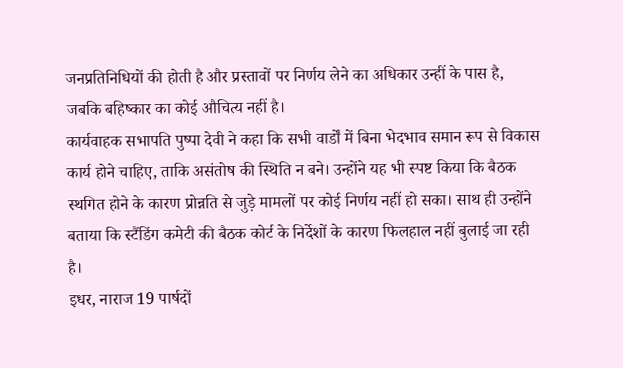जनप्रतिनिधियों की होती है और प्रस्तावों पर निर्णय लेने का अधिकार उन्हीं के पास है, जबकि बहिष्कार का कोई औचित्य नहीं है।
कार्यवाहक सभापति पुष्पा देवी ने कहा कि सभी वार्डों में बिना भेदभाव समान रूप से विकास कार्य होने चाहिए, ताकि असंतोष की स्थिति न बने। उन्होंने यह भी स्पष्ट किया कि बैठक स्थगित होने के कारण प्रोन्नति से जुड़े मामलों पर कोई निर्णय नहीं हो सका। साथ ही उन्होंने बताया कि स्टैंडिंग कमेटी की बैठक कोर्ट के निर्देशों के कारण फिलहाल नहीं बुलाई जा रही है।
इधर, नाराज 19 पार्षदों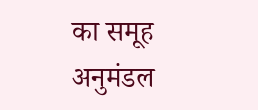का समूह अनुमंडल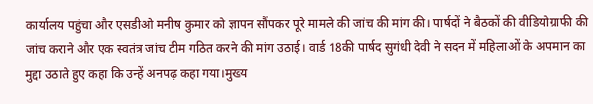कार्यालय पहुंचा और एसडीओ मनीष कुमार को ज्ञापन सौंपकर पूरे मामले की जांच की मांग की। पार्षदों ने बैठकों की वीडियोग्राफी की जांच कराने और एक स्वतंत्र जांच टीम गठित करने की मांग उठाई। वार्ड 18की पार्षद सुगंधी देवी ने सदन में महिलाओं के अपमान का मुद्दा उठाते हुए कहा कि उन्हें अनपढ़ कहा गया।मुख्य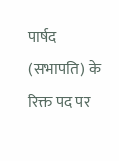पार्षद (सभापति) के रिक्त पद पर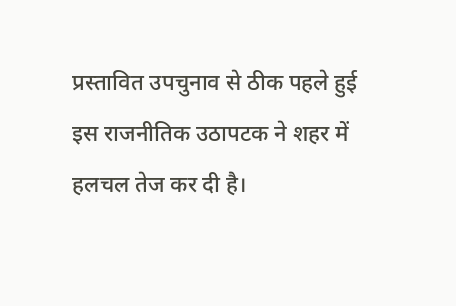प्रस्तावित उपचुनाव से ठीक पहले हुई इस राजनीतिक उठापटक ने शहर में हलचल तेज कर दी है।